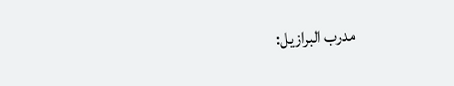مدرب البرازيل: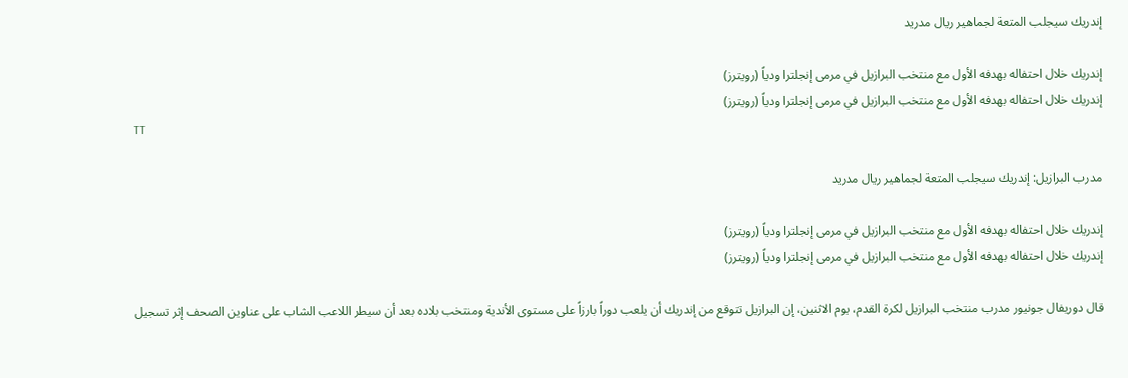إندريك سيجلب المتعة لجماهير ريال مدريد

إندريك خلال احتفاله بهدفه الأول مع منتخب البرازيل في مرمى إنجلترا ودياً (رويترز)
إندريك خلال احتفاله بهدفه الأول مع منتخب البرازيل في مرمى إنجلترا ودياً (رويترز)
TT

مدرب البرازيل: إندريك سيجلب المتعة لجماهير ريال مدريد

إندريك خلال احتفاله بهدفه الأول مع منتخب البرازيل في مرمى إنجلترا ودياً (رويترز)
إندريك خلال احتفاله بهدفه الأول مع منتخب البرازيل في مرمى إنجلترا ودياً (رويترز)

قال دوريفال جونيور مدرب منتخب البرازيل لكرة القدم، يوم الاثنين، إن البرازيل تتوقع من إندريك أن يلعب دوراً بارزاً على مستوى الأندية ومنتخب بلاده بعد أن سيطر اللاعب الشاب على عناوين الصحف إثر تسجيل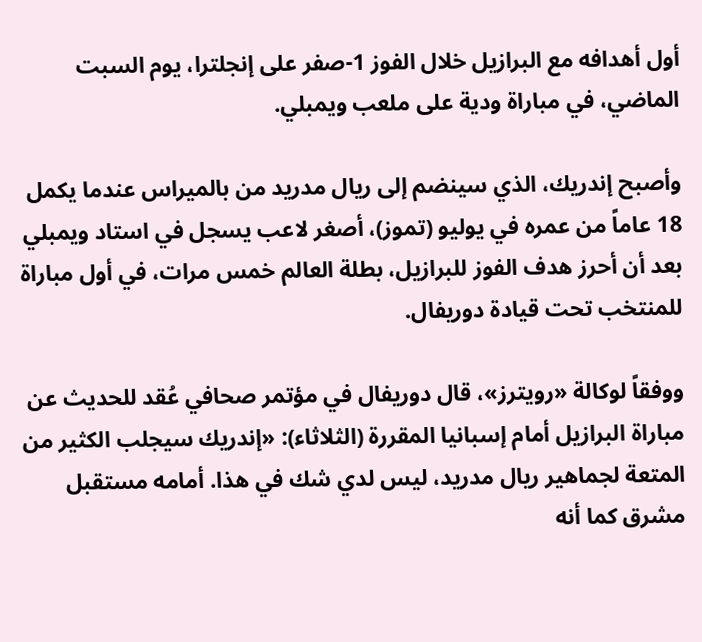أول أهدافه مع البرازيل خلال الفوز 1-صفر على إنجلترا، يوم السبت الماضي، في مباراة ودية على ملعب ويمبلي.

وأصبح إندريك، الذي سينضم إلى ريال مدريد من بالميراس عندما يكمل 18 عاماً من عمره في يوليو (تموز)، أصغر لاعب يسجل في استاد ويمبلي بعد أن أحرز هدف الفوز للبرازيل، بطلة العالم خمس مرات، في أول مباراة للمنتخب تحت قيادة دوريفال.

ووفقاً لوكالة «رويترز»، قال دوريفال في مؤتمر صحافي عُقد للحديث عن مباراة البرازيل أمام إسبانيا المقررة (الثلاثاء): «إندريك سيجلب الكثير من المتعة لجماهير ريال مدريد، ليس لدي شك في هذا. أمامه مستقبل مشرق كما أنه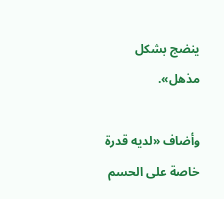ينضج بشكل مذهل».

وأضاف «لديه قدرة خاصة على الحسم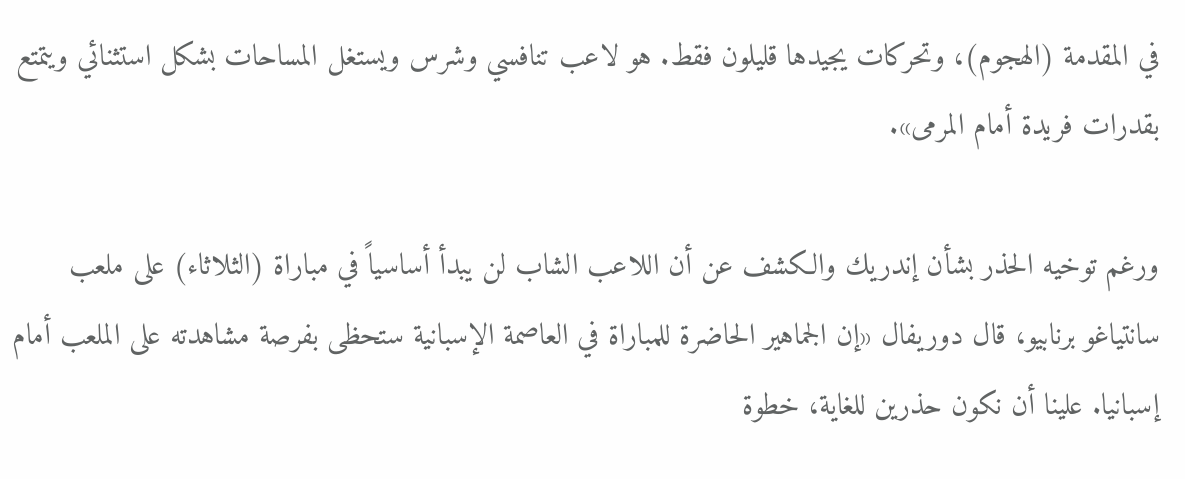في المقدمة (الهجوم)، وتحركات يجيدها قليلون فقط. هو لاعب تنافسي وشرس ويستغل المساحات بشكل استثنائي ويتمتع بقدرات فريدة أمام المرمى».

ورغم توخيه الحذر بشأن إندريك والكشف عن أن اللاعب الشاب لن يبدأ أساسياً في مباراة (الثلاثاء) على ملعب سانتياغو برنابيو، قال دوريفال «إن الجماهير الحاضرة للمباراة في العاصمة الإسبانية ستحظى بفرصة مشاهدته على الملعب أمام إسبانيا. علينا أن نكون حذرين للغاية، خطوة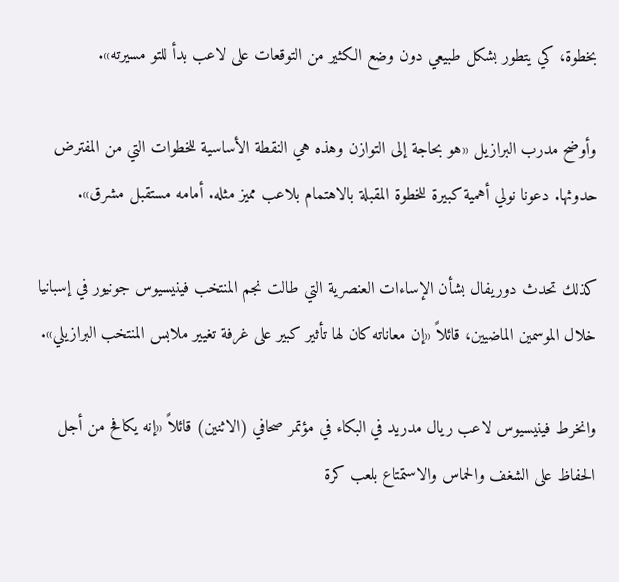بخطوة، كي يتطور بشكل طبيعي دون وضع الكثير من التوقعات على لاعب بدأ للتو مسيرته».

وأوضح مدرب البرازيل «هو بحاجة إلى التوازن وهذه هي النقطة الأساسية للخطوات التي من المفترض حدوثها. دعونا نولي أهمية كبيرة للخطوة المقبلة بالاهتمام بلاعب مميز مثله. أمامه مستقبل مشرق».

كذلك تحدث دوريفال بشأن الإساءات العنصرية التي طالت نجم المنتخب فينيسيوس جونيور في إسبانيا خلال الموسمين الماضيين، قائلاً «إن معاناته كان لها تأثير كبير على غرفة تغيير ملابس المنتخب البرازيلي».

وانخرط فينيسيوس لاعب ريال مدريد في البكاء في مؤتمر صحافي (الاثنين) قائلاً «إنه يكافح من أجل الحفاظ على الشغف والحماس والاستمتاع بلعب كرة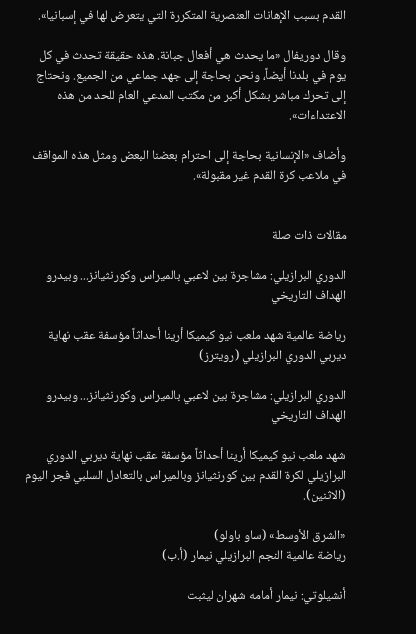القدم بسبب الإهانات العنصرية المتكررة التي يتعرض لها في إسبانيا».

وقال دوريفال «ما يحدث هي أفعال جبانة. هذه حقيقة تحدث في كل يوم في بلدنا أيضاً، ونحن بحاجة إلى جهد جماعي من الجميع. ونحتاج إلى تحرك مباشر بشكل أكبر من مكتب المدعي العام للحد من هذه الاعتداءات».

وأضاف «الإنسانية بحاجة إلى احترام بعضنا البعض ومثل هذه المواقف في ملاعب كرة القدم غير مقبولة».


مقالات ذات صلة

الدوري البرازيلي: مشاجرة بين لاعبي بالميراس وكورنثيانز... وبيدرو الهداف التاريخي

رياضة عالمية شهد ملعب نيو كيميكا أرينا أحداثاً مؤسفة عقب نهاية ديربي الدوري البرازيلي (رويترز)

الدوري البرازيلي: مشاجرة بين لاعبي بالميراس وكورنثيانز... وبيدرو الهداف التاريخي

شهد ملعب نيو كيميكا أرينا أحداثاً مؤسفة عقب نهاية ديربي الدوري البرازيلي لكرة القدم بين كورنثيانز وبالميراس بالتعادل السلبي فجر اليوم (الاثنين).

«الشرق الأوسط» (ساو باولو)
رياضة عالمية النجم البرازيلي نيمار (أ.ب)

أنشيلوتي: نيمار أمامه شهران ليثبت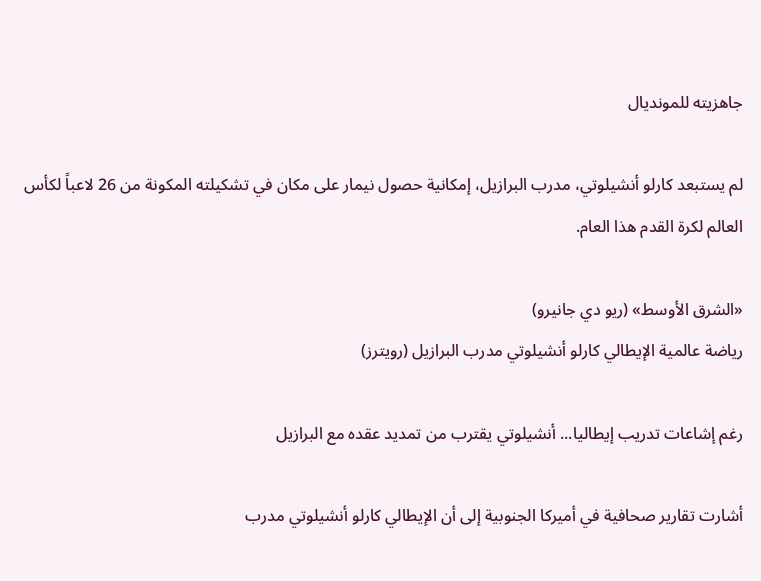جاهزيته للمونديال

لم يستبعد كارلو أنشيلوتي، مدرب البرازيل، إمكانية حصول نيمار على مكان في تشكيلته المكونة من 26 لاعباً لكأس العالم لكرة القدم هذا العام.

«الشرق الأوسط» (ريو دي جانيرو)
رياضة عالمية الإيطالي كارلو أنشيلوتي مدرب البرازيل (رويترز)

رغم إشاعات تدريب إيطاليا... أنشيلوتي يقترب من تمديد عقده مع البرازيل

أشارت تقارير صحافية في أميركا الجنوبية إلى أن الإيطالي كارلو أنشيلوتي مدرب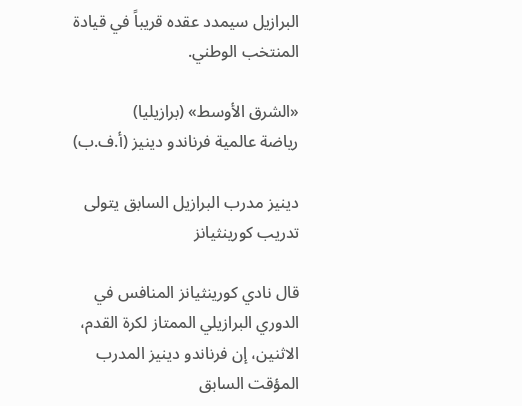البرازيل سيمدد عقده قريباً في قيادة المنتخب الوطني.

«الشرق الأوسط» (برازيليا)
رياضة عالمية فرناندو دينيز (أ.ف.ب)

دينيز مدرب البرازيل السابق يتولى تدريب كورينثيانز

قال نادي كورينثيانز المنافس في الدوري البرازيلي الممتاز لكرة القدم، الاثنين، إن فرناندو دينيز المدرب المؤقت السابق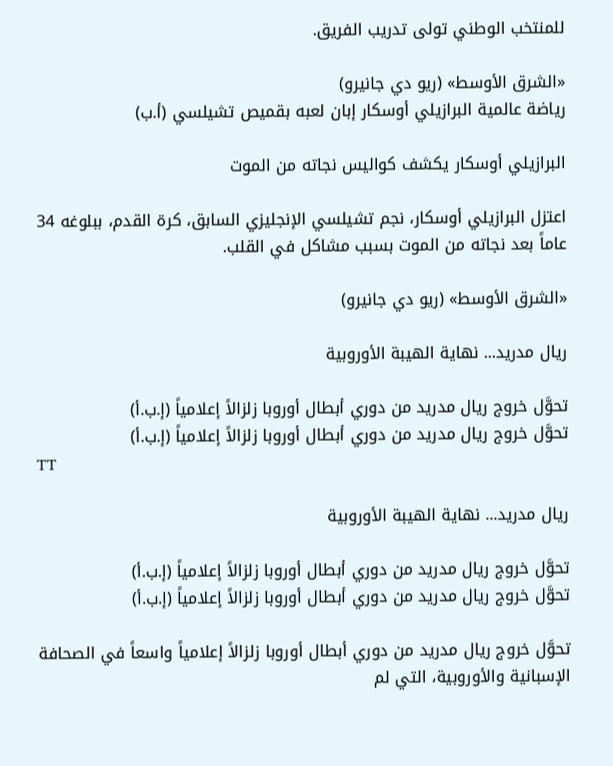للمنتخب الوطني تولى تدريب الفريق.

«الشرق الأوسط» (ريو دي جانيرو)
رياضة عالمية البرازيلي أوسكار إبان لعبه بقميص تشيلسي (أ.ب)

البرازيلي أوسكار يكشف كواليس نجاته من الموت

اعتزل البرازيلي أوسكار، نجم تشيلسي الإنجليزي السابق، كرة القدم، ببلوغه 34 عاماً بعد نجاته من الموت بسبب مشاكل في القلب.

«الشرق الأوسط» (ريو دي جانيرو)

ريال مدريد... نهاية الهيبة الأوروبية

تحوَّل خروج ريال مدريد من دوري أبطال أوروبا زلزالاً إعلامياً (إ.ب.أ)
تحوَّل خروج ريال مدريد من دوري أبطال أوروبا زلزالاً إعلامياً (إ.ب.أ)
TT

ريال مدريد... نهاية الهيبة الأوروبية

تحوَّل خروج ريال مدريد من دوري أبطال أوروبا زلزالاً إعلامياً (إ.ب.أ)
تحوَّل خروج ريال مدريد من دوري أبطال أوروبا زلزالاً إعلامياً (إ.ب.أ)

تحوَّل خروج ريال مدريد من دوري أبطال أوروبا زلزالاً إعلامياً واسعاً في الصحافة الإسبانية والأوروبية، التي لم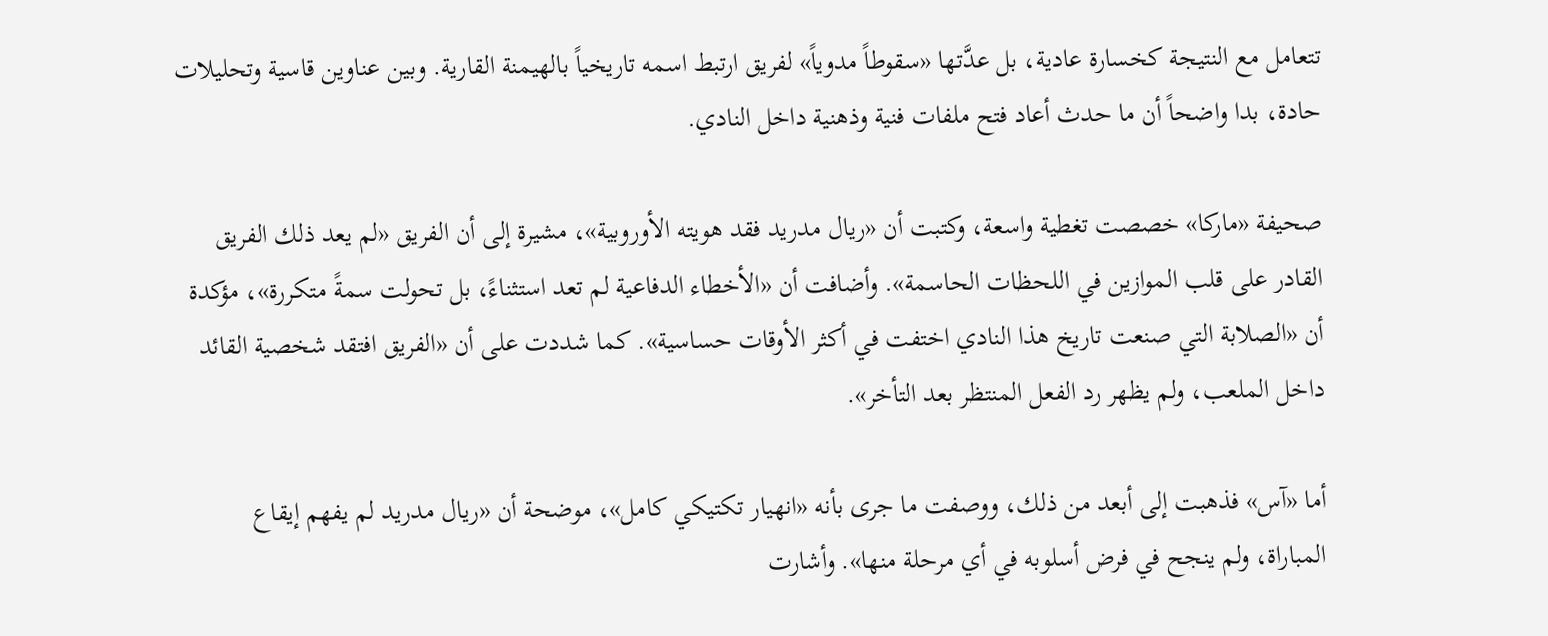تتعامل مع النتيجة كخسارة عادية، بل عدَّتها «سقوطاً مدوياً» لفريق ارتبط اسمه تاريخياً بالهيمنة القارية. وبين عناوين قاسية وتحليلات حادة، بدا واضحاً أن ما حدث أعاد فتح ملفات فنية وذهنية داخل النادي.

صحيفة «ماركا» خصصت تغطية واسعة، وكتبت أن «ريال مدريد فقد هويته الأوروبية»، مشيرة إلى أن الفريق «لم يعد ذلك الفريق القادر على قلب الموازين في اللحظات الحاسمة». وأضافت أن «الأخطاء الدفاعية لم تعد استثناءً، بل تحولت سمةً متكررة»، مؤكدة أن «الصلابة التي صنعت تاريخ هذا النادي اختفت في أكثر الأوقات حساسية». كما شددت على أن «الفريق افتقد شخصية القائد داخل الملعب، ولم يظهر رد الفعل المنتظر بعد التأخر».

أما «آس» فذهبت إلى أبعد من ذلك، ووصفت ما جرى بأنه «انهيار تكتيكي كامل»، موضحة أن «ريال مدريد لم يفهم إيقاع المباراة، ولم ينجح في فرض أسلوبه في أي مرحلة منها». وأشارت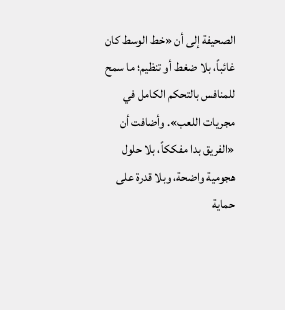الصحيفة إلى أن «خط الوسط كان غائباً، بلا ضغط أو تنظيم؛ ما سمح للمنافس بالتحكم الكامل في مجريات اللعب». وأضافت أن «الفريق بدا مفككاً، بلا حلول هجومية واضحة، وبلا قدرة على حماية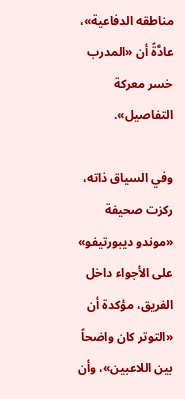مناطقه الدفاعية»، عادَّةً أن «المدرب خسر معركة التفاصيل».

وفي السياق ذاته، ركزت صحيفة «موندو ديبورتيفو» على الأجواء داخل الفريق، مؤكدة أن «التوتر كان واضحاً بين اللاعبين»، وأن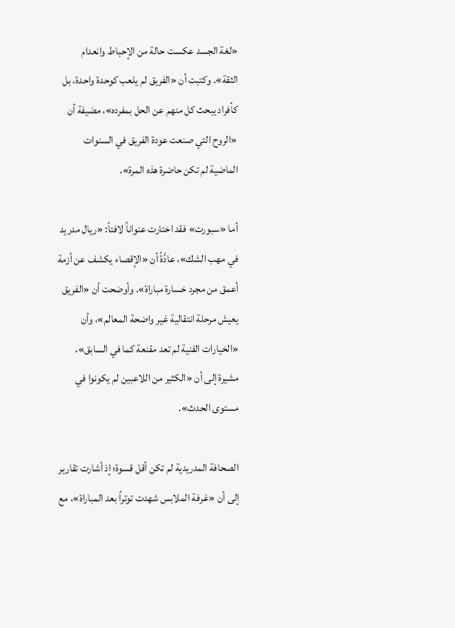«لغة الجسد عكست حالة من الإحباط وانعدام الثقة». وكتبت أن «الفريق لم يلعب كوحدة واحدة، بل كأفراد يبحث كل منهم عن الحل بمفرده»، مضيفة أن «الروح التي صنعت عودة الفريق في السنوات الماضية لم تكن حاضرة هذه المرة».

أما «سبورت» فقد اختارت عنواناً لافتاً: «ريال مدريد في مهب الشك»، عادَّةً أن «الإقصاء يكشف عن أزمة أعمق من مجرد خسارة مباراة». وأوضحت أن «الفريق يعيش مرحلة انتقالية غير واضحة المعالم»، وأن «الخيارات الفنية لم تعد مقنعة كما في السابق»، مشيرة إلى أن «الكثير من اللاعبين لم يكونوا في مستوى الحدث».

الصحافة المدريدية لم تكن أقل قسوة؛ إذ أشارت تقارير إلى أن «غرفة الملابس شهدت توتراً بعد المباراة»، مع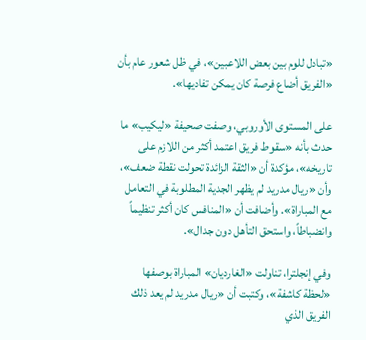«تبادل للوم بين بعض اللاعبين»، في ظل شعور عام بأن «الفريق أضاع فرصة كان يمكن تفاديها».

على المستوى الأوروبي، وصفت صحيفة «ليكيب» ما حدث بأنه «سقوط فريق اعتمد أكثر من اللازم على تاريخه»، مؤكدة أن «الثقة الزائدة تحولت نقطة ضعف»، وأن «ريال مدريد لم يظهر الجدية المطلوبة في التعامل مع المباراة». وأضافت أن «المنافس كان أكثر تنظيماً وانضباطاً، واستحق التأهل دون جدال».

وفي إنجلترا، تناولت «الغارديان» المباراة بوصفها «لحظة كاشفة»، وكتبت أن «ريال مدريد لم يعد ذلك الفريق الذي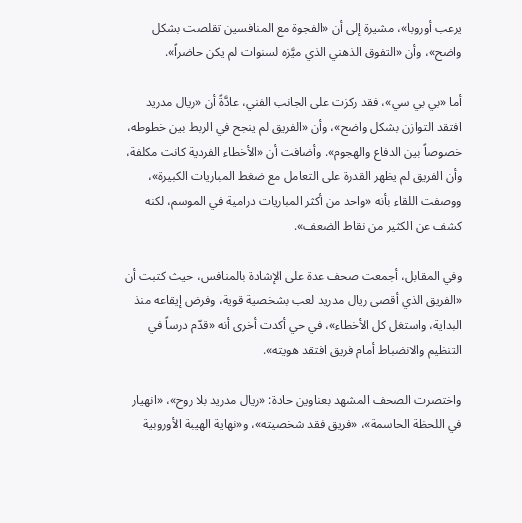يرعب أوروبا»، مشيرة إلى أن «الفجوة مع المنافسين تقلصت بشكل واضح»، وأن «التفوق الذهني الذي ميَّزه لسنوات لم يكن حاضراً».

أما «بي بي سي»، فقد ركزت على الجانب الفني، عادَّةً أن «ريال مدريد افتقد التوازن بشكل واضح»، وأن «الفريق لم ينجح في الربط بين خطوطه، خصوصاً بين الدفاع والهجوم». وأضافت أن «الأخطاء الفردية كانت مكلفة، وأن الفريق لم يظهر القدرة على التعامل مع ضغط المباريات الكبيرة»، ووصفت اللقاء بأنه «واحد من أكثر المباريات درامية في الموسم، لكنه كشف عن الكثير من نقاط الضعف».

وفي المقابل، أجمعت صحف عدة على الإشادة بالمنافس، حيث كتبت أن «الفريق الذي أقصى ريال مدريد لعب بشخصية قوية، وفرض إيقاعه منذ البداية، واستغل كل الأخطاء»، في حي أكدت أخرى أنه «قدّم درساً في التنظيم والانضباط أمام فريق افتقد هويته».

واختصرت الصحف المشهد بعناوين حادة: «ريال مدريد بلا روح»، «انهيار في اللحظة الحاسمة»، «فريق فقد شخصيته»، و«نهاية الهيبة الأوروبية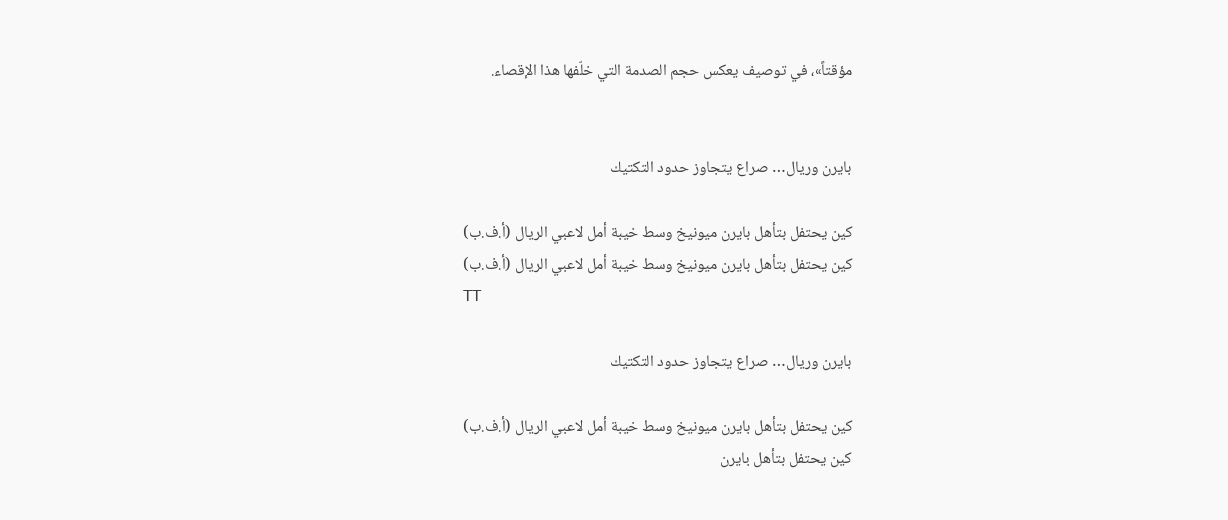مؤقتاً»، في توصيف يعكس حجم الصدمة التي خلّفها هذا الإقصاء.


بايرن وريال… صراع يتجاوز حدود التكتيك

كين يحتفل بتأهل بايرن ميونيخ وسط خيبة أمل لاعبي الريال (أ.ف.ب)
كين يحتفل بتأهل بايرن ميونيخ وسط خيبة أمل لاعبي الريال (أ.ف.ب)
TT

بايرن وريال… صراع يتجاوز حدود التكتيك

كين يحتفل بتأهل بايرن ميونيخ وسط خيبة أمل لاعبي الريال (أ.ف.ب)
كين يحتفل بتأهل بايرن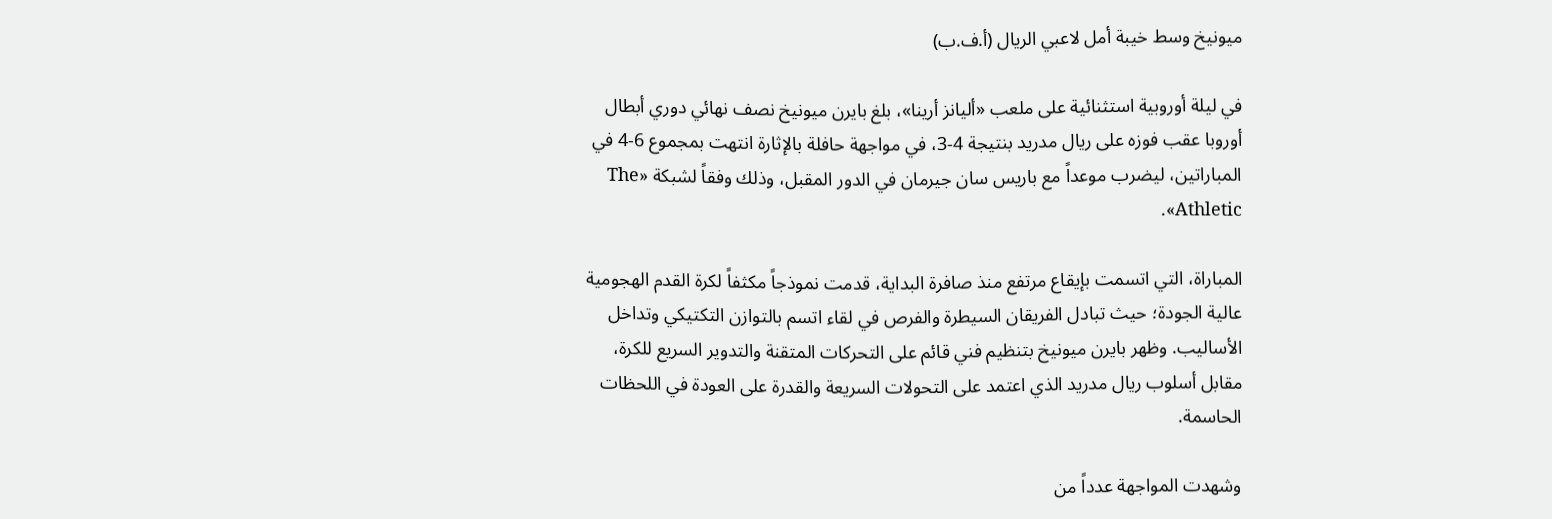ميونيخ وسط خيبة أمل لاعبي الريال (أ.ف.ب)

في ليلة أوروبية استثنائية على ملعب «أليانز أرينا»، بلغ بايرن ميونيخ نصف نهائي دوري أبطال أوروبا عقب فوزه على ريال مدريد بنتيجة 4-3، في مواجهة حافلة بالإثارة انتهت بمجموع 6-4 في المباراتين، ليضرب موعداً مع باريس سان جيرمان في الدور المقبل، وذلك وفقاً لشبكة «The Athletic».

المباراة، التي اتسمت بإيقاع مرتفع منذ صافرة البداية، قدمت نموذجاً مكثفاً لكرة القدم الهجومية عالية الجودة؛ حيث تبادل الفريقان السيطرة والفرص في لقاء اتسم بالتوازن التكتيكي وتداخل الأساليب. وظهر بايرن ميونيخ بتنظيم فني قائم على التحركات المتقنة والتدوير السريع للكرة، مقابل أسلوب ريال مدريد الذي اعتمد على التحولات السريعة والقدرة على العودة في اللحظات الحاسمة.

وشهدت المواجهة عدداً من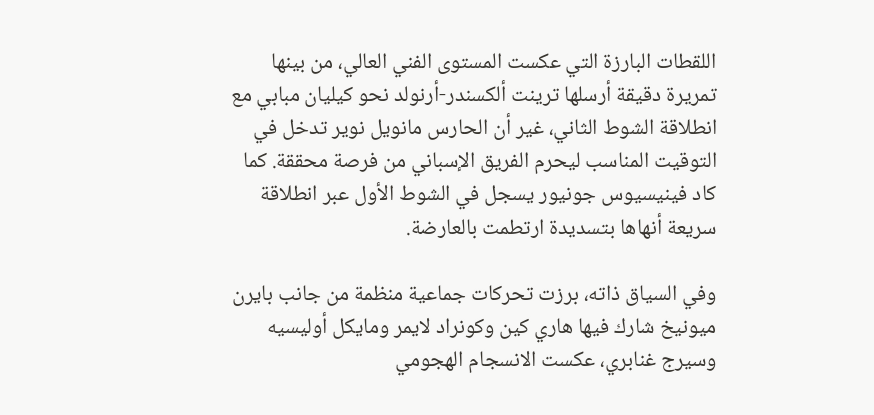اللقطات البارزة التي عكست المستوى الفني العالي، من بينها تمريرة دقيقة أرسلها ترينت ألكسندر-أرنولد نحو كيليان مبابي مع انطلاقة الشوط الثاني، غير أن الحارس مانويل نوير تدخل في التوقيت المناسب ليحرم الفريق الإسباني من فرصة محققة. كما كاد فينيسيوس جونيور يسجل في الشوط الأول عبر انطلاقة سريعة أنهاها بتسديدة ارتطمت بالعارضة.

وفي السياق ذاته، برزت تحركات جماعية منظمة من جانب بايرن ميونيخ شارك فيها هاري كين وكونراد لايمر ومايكل أوليسيه وسيرج غنابري، عكست الانسجام الهجومي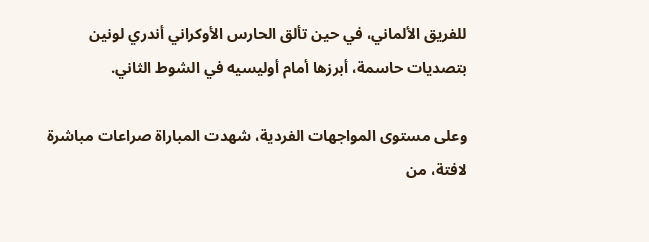للفريق الألماني، في حين تألق الحارس الأوكراني أندري لونين بتصديات حاسمة، أبرزها أمام أوليسيه في الشوط الثاني.

وعلى مستوى المواجهات الفردية، شهدت المباراة صراعات مباشرة لافتة، من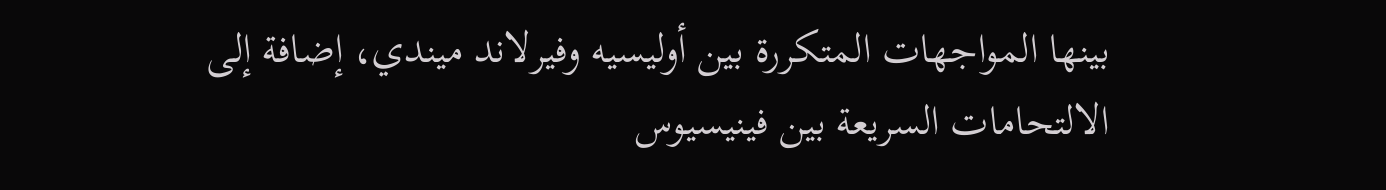بينها المواجهات المتكررة بين أوليسيه وفيرلاند ميندي، إضافة إلى الالتحامات السريعة بين فينيسيوس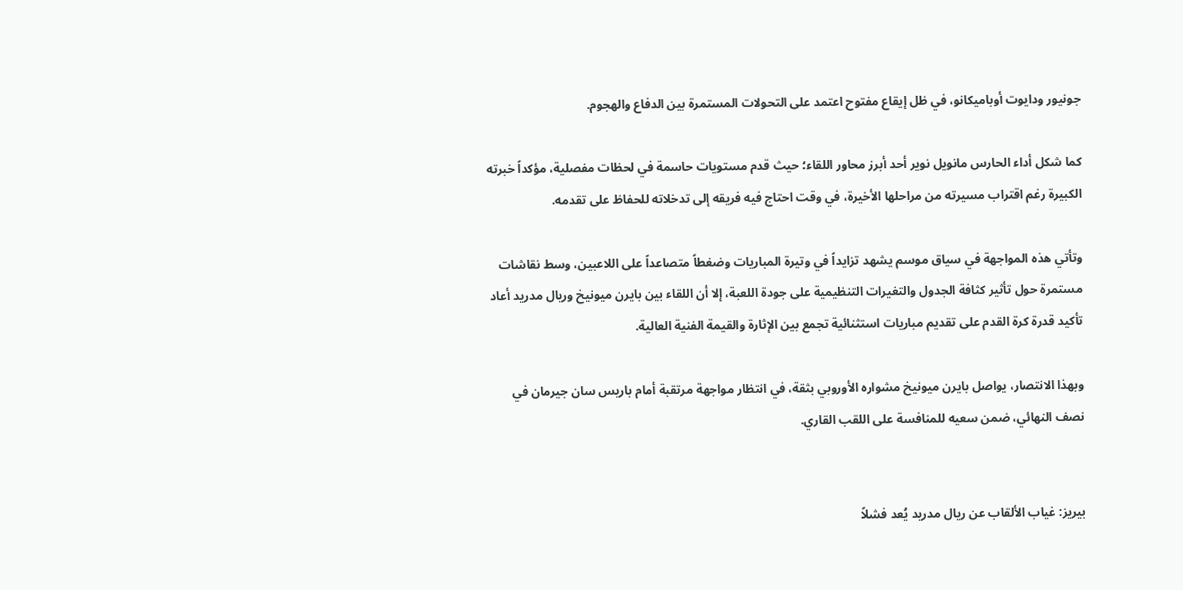جونيور ودايوت أوباميكانو، في ظل إيقاع مفتوح اعتمد على التحولات المستمرة بين الدفاع والهجوم.

كما شكل أداء الحارس مانويل نوير أحد أبرز محاور اللقاء؛ حيث قدم مستويات حاسمة في لحظات مفصلية، مؤكداً خبرته الكبيرة رغم اقتراب مسيرته من مراحلها الأخيرة، في وقت احتاج فيه فريقه إلى تدخلاته للحفاظ على تقدمه.

وتأتي هذه المواجهة في سياق موسم يشهد تزايداً في وتيرة المباريات وضغطاً متصاعداً على اللاعبين، وسط نقاشات مستمرة حول تأثير كثافة الجدول والتغيرات التنظيمية على جودة اللعبة، إلا أن اللقاء بين بايرن ميونيخ وريال مدريد أعاد تأكيد قدرة كرة القدم على تقديم مباريات استثنائية تجمع بين الإثارة والقيمة الفنية العالية.

وبهذا الانتصار، يواصل بايرن ميونيخ مشواره الأوروبي بثقة، في انتظار مواجهة مرتقبة أمام باريس سان جيرمان في نصف النهائي، ضمن سعيه للمنافسة على اللقب القاري.


بيريز: غياب الألقاب عن ريال مدريد يُعد فشلاً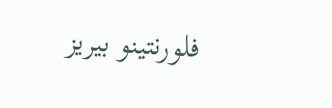فلورنتينو بيريز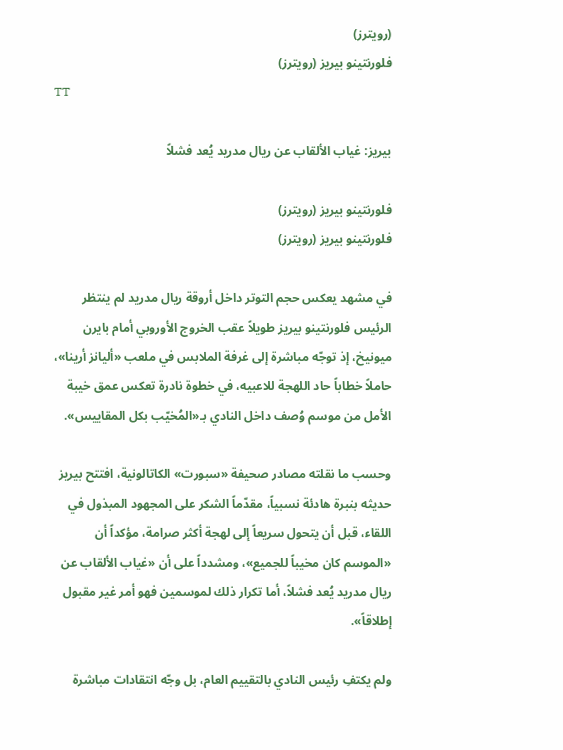(رويترز)
فلورنتينو بيريز (رويترز)
TT

بيريز: غياب الألقاب عن ريال مدريد يُعد فشلاً

فلورنتينو بيريز (رويترز)
فلورنتينو بيريز (رويترز)

في مشهد يعكس حجم التوتر داخل أروقة ريال مدريد لم ينتظر الرئيس فلورنتينو بيريز طويلاً عقب الخروج الأوروبي أمام بايرن ميونيخ، إذ توجّه مباشرة إلى غرفة الملابس في ملعب «أليانز أرينا»، حاملاً خطاباً حاد اللهجة للاعبيه، في خطوة نادرة تعكس عمق خيبة الأمل من موسم وُصف داخل النادي بـ«المُخيّب بكل المقاييس».

وحسب ما نقلته مصادر صحيفة «سبورت» الكاتالونية، افتتح بيريز حديثه بنبرة هادئة نسبياً، مقدّماً الشكر على المجهود المبذول في اللقاء، قبل أن يتحول سريعاً إلى لهجة أكثر صرامة، مؤكداً أن «الموسم كان مخيباً للجميع»، ومشدداً على أن «غياب الألقاب عن ريال مدريد يُعد فشلاً، أما تكرار ذلك لموسمين فهو أمر غير مقبول إطلاقاً».

ولم يكتفِ رئيس النادي بالتقييم العام، بل وجّه انتقادات مباشرة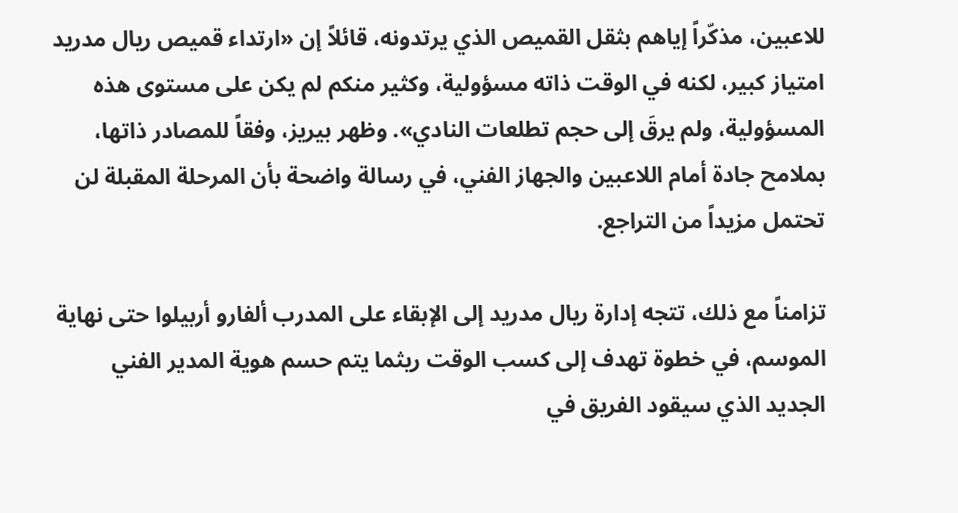للاعبين، مذكّراً إياهم بثقل القميص الذي يرتدونه، قائلاً إن «ارتداء قميص ريال مدريد امتياز كبير، لكنه في الوقت ذاته مسؤولية، وكثير منكم لم يكن على مستوى هذه المسؤولية، ولم يرقَ إلى حجم تطلعات النادي». وظهر بيريز، وفقاً للمصادر ذاتها، بملامح جادة أمام اللاعبين والجهاز الفني، في رسالة واضحة بأن المرحلة المقبلة لن تحتمل مزيداً من التراجع.

تزامناً مع ذلك، تتجه إدارة ريال مدريد إلى الإبقاء على المدرب ألفارو أربيلوا حتى نهاية الموسم، في خطوة تهدف إلى كسب الوقت ريثما يتم حسم هوية المدير الفني الجديد الذي سيقود الفريق في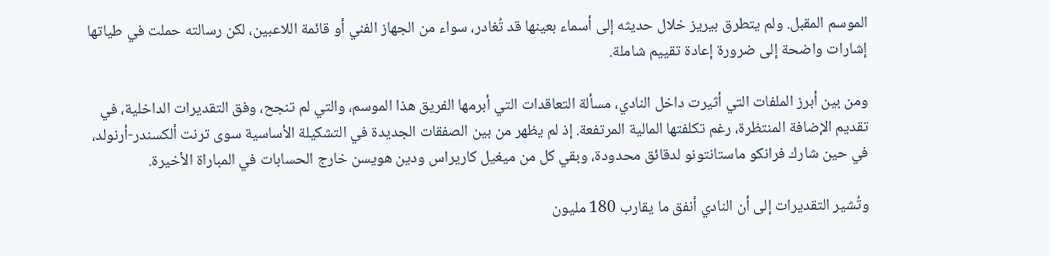الموسم المقبل. ولم يتطرق بيريز خلال حديثه إلى أسماء بعينها قد تُغادر، سواء من الجهاز الفني أو قائمة اللاعبين، لكن رسالته حملت في طياتها إشارات واضحة إلى ضرورة إعادة تقييم شاملة.

ومن بين أبرز الملفات التي أثيرت داخل النادي، مسألة التعاقدات التي أبرمها الفريق هذا الموسم، والتي لم تنجح، وفق التقديرات الداخلية، في تقديم الإضافة المنتظرة، رغم تكلفتها المالية المرتفعة. إذ لم يظهر من بين الصفقات الجديدة في التشكيلة الأساسية سوى ترنت ألكسندر-أرنولد، في حين شارك فرانكو ماستانتونو لدقائق محدودة، وبقي كل من ميغيل كاريراس ودين هويسن خارج الحسابات في المباراة الأخيرة.

وتُشير التقديرات إلى أن النادي أنفق ما يقارب 180 مليون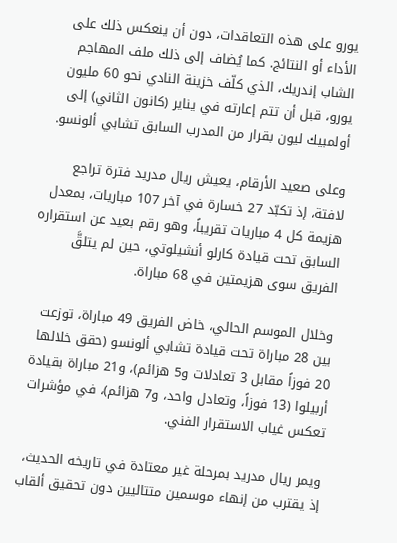يورو على هذه التعاقدات، دون أن ينعكس ذلك على الأداء أو النتائج. كما يُضاف إلى ذلك ملف المهاجم الشاب إندريك، الذي كلّف خزينة النادي نحو 60 مليون يورو، قبل أن تتم إعارته في يناير (كانون الثاني) إلى أولمبيك ليون بقرار من المدرب السابق تشابي ألونسو.

وعلى صعيد الأرقام، يعيش ريال مدريد فترة تراجع لافتة، إذ تكبّد 27 خسارة في آخر 107 مباريات، بمعدل هزيمة كل 4 مباريات تقريباً، وهو رقم بعيد عن استقراره السابق تحت قيادة كارلو أنشيلوتي، حين لم يتلقَّ الفريق سوى هزيمتين في 68 مباراة.

وخلال الموسم الحالي، خاض الفريق 49 مباراة، توزعت بين 28 مباراة تحت قيادة تشابي ألونسو (حقق خلالها 20 فوزاً مقابل 3 تعادلات و5 هزائم)، و21 مباراة بقيادة أربيلوا (13 فوزاً، وتعادل واحد، و7 هزائم)، في مؤشرات تعكس غياب الاستقرار الفني.

ويمر ريال مدريد بمرحلة غير معتادة في تاريخه الحديث، إذ يقترب من إنهاء موسمين متتاليين دون تحقيق ألقاب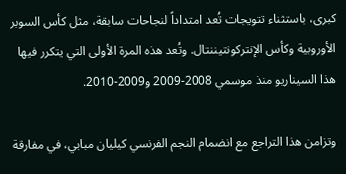كبرى، باستثناء تتويجات تُعد امتداداً لنجاحات سابقة، مثل كأس السوبر الأوروبية وكأس الإنتركونتيننتال. وتُعد هذه المرة الأولى التي يتكرر فيها هذا السيناريو منذ موسمي 2008-2009 و2009-2010.

وتزامن هذا التراجع مع انضمام النجم الفرنسي كيليان مبابي، في مفارقة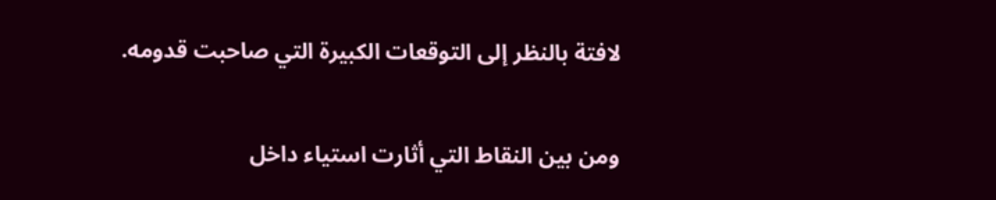لافتة بالنظر إلى التوقعات الكبيرة التي صاحبت قدومه.

ومن بين النقاط التي أثارت استياء داخل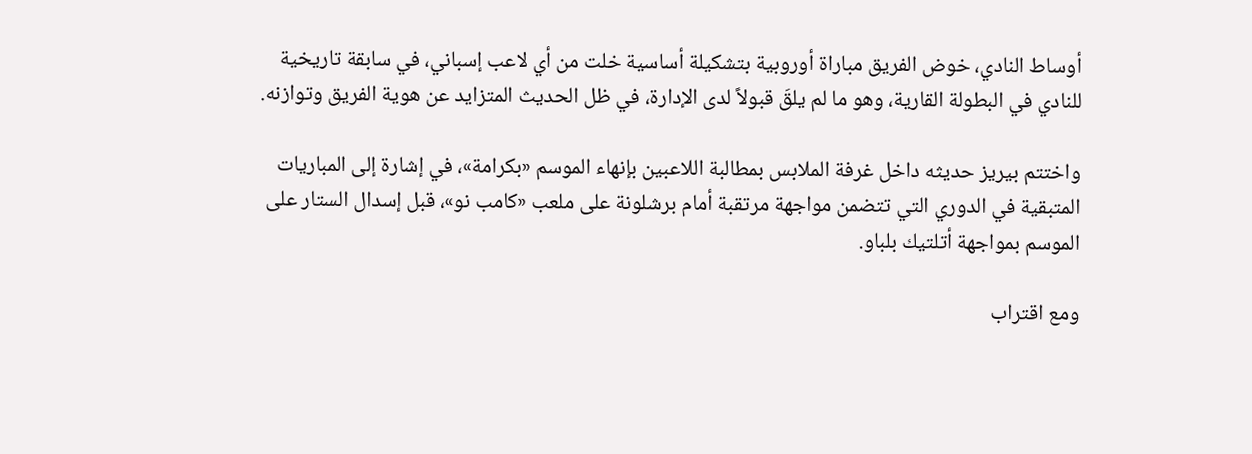أوساط النادي، خوض الفريق مباراة أوروبية بتشكيلة أساسية خلت من أي لاعب إسباني، في سابقة تاريخية للنادي في البطولة القارية، وهو ما لم يلقَ قبولاً لدى الإدارة، في ظل الحديث المتزايد عن هوية الفريق وتوازنه.

واختتم بيريز حديثه داخل غرفة الملابس بمطالبة اللاعبين بإنهاء الموسم «بكرامة»، في إشارة إلى المباريات المتبقية في الدوري التي تتضمن مواجهة مرتقبة أمام برشلونة على ملعب «كامب نو»، قبل إسدال الستار على الموسم بمواجهة أتلتيك بلباو.

ومع اقتراب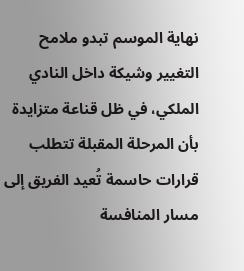نهاية الموسم تبدو ملامح التغيير وشيكة داخل النادي الملكي، في ظل قناعة متزايدة بأن المرحلة المقبلة تتطلب قرارات حاسمة تُعيد الفريق إلى مسار المنافسة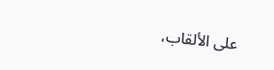على الألقاب،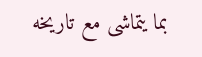بما يتماشى مع تاريخه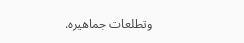وتطلعات جماهيره.